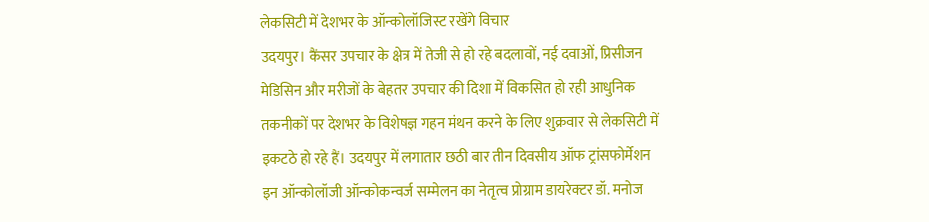लेकसिटी में देशभर के ऑन्कोलॉजिस्ट रखेंगे विचार
उदयपुर। कैंसर उपचार के क्षेत्र में तेजी से हो रहे बदलावों, नई दवाओं, प्रिसीजन मेडिसिन और मरीजों के बेहतर उपचार की दिशा में विकसित हो रही आधुनिक तकनीकों पर देशभर के विशेषज्ञ गहन मंथन करने के लिए शुक्रवार से लेकसिटी में इकटठे हो रहे हैं। उदयपुर में लगातार छठी बार तीन दिवसीय ऑफ ट्रांसफोर्मेशन इन ऑन्कोलॉजी ऑन्कोकन्वर्ज सम्मेलन का नेतृत्व प्रोग्राम डायरेक्टर डॉ. मनोज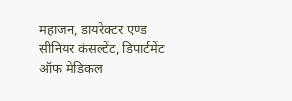महाजन, डायरेक्टर एण्ड सीनियर कंसल्टेंट, डिपार्टमेंट ऑफ मेडिकल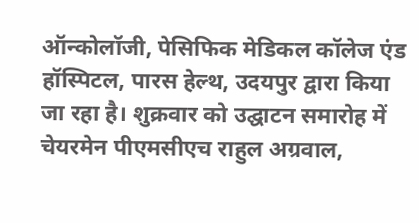ऑन्कोलॉजी, पेसिफिक मेडिकल कॉलेज एंड हॉस्पिटल, पारस हेल्थ, उदयपुर द्वारा किया जा रहा है। शुक्रवार को उद्घाटन समारोह में चेयरमेन पीएमसीएच राहुल अग्रवाल,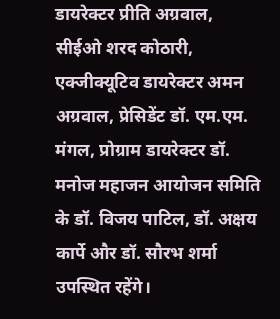डायरेक्टर प्रीति अग्रवाल, सीईओ शरद कोठारी, एक्जीक्यूटिव डायरेक्टर अमन अग्रवाल, प्रेसिडेंट डॉ. एम.एम. मंगल, प्रोग्राम डायरेक्टर डॉ. मनोज महाजन आयोजन समिति के डॉ. विजय पाटिल, डॉ. अक्षय कार्पे और डॉ. सौरभ शर्मा उपस्थित रहेंगे।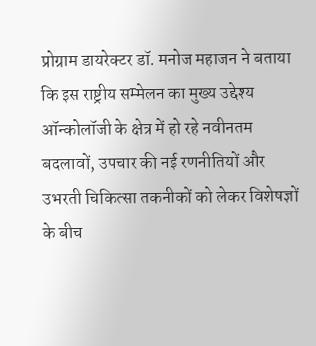प्रोग्राम डायरेक्टर डॉ. मनोज महाजन ने बताया कि इस राष्ट्रीय सम्मेलन का मुख्य उद्देश्य ऑन्कोलॉजी के क्षेत्र में हो रहे नवीनतम बदलावों, उपचार की नई रणनीतियों और उभरती चिकित्सा तकनीकों को लेकर विशेषज्ञों के बीच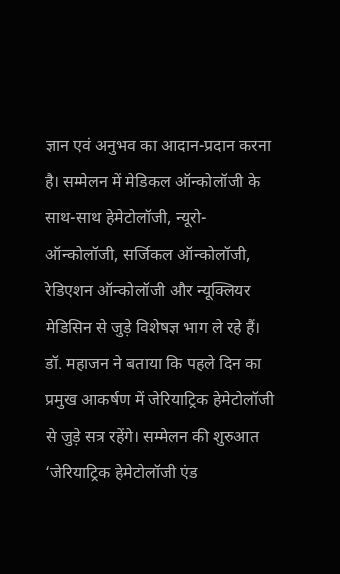ज्ञान एवं अनुभव का आदान-प्रदान करना है। सम्मेलन में मेडिकल ऑन्कोलॉजी के साथ-साथ हेमेटोलॉजी, न्यूरो-ऑन्कोलॉजी, सर्जिकल ऑन्कोलॉजी, रेडिएशन ऑन्कोलॉजी और न्यूक्लियर मेडिसिन से जुड़े विशेषज्ञ भाग ले रहे हैं।
डॉ. महाजन ने बताया कि पहले दिन का प्रमुख आकर्षण में जेरियाट्रिक हेमेटोलॉजी से जुड़े सत्र रहेंगे। सम्मेलन की शुरुआत ‘जेरियाट्रिक हेमेटोलॉजी एंड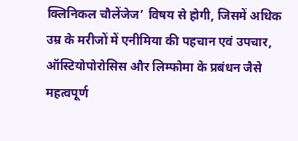क्लिनिकल चौलेंजेज’ विषय से होगी, जिसमें अधिक उम्र के मरीजों में एनीमिया की पहचान एवं उपचार, ऑस्टियोपोरोसिस और लिम्फोमा के प्रबंधन जैसे महत्वपूर्ण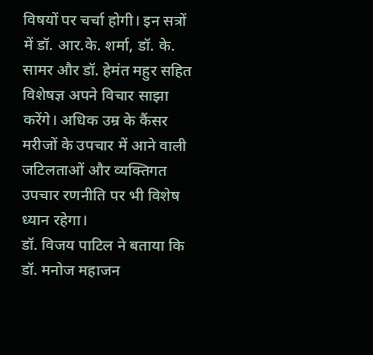विषयों पर चर्चा होगी। इन सत्रों में डॉ. आर.के. शर्मा, डॉ. के. सामर और डॉ. हेमंत महुर सहित विशेषज्ञ अपने विचार साझा करेंगे। अधिक उम्र के कैंसर मरीजों के उपचार में आने वाली जटिलताओं और व्यक्तिगत उपचार रणनीति पर भी विशेष ध्यान रहेगा।
डॉ. विजय पाटिल ने बताया कि डॉ. मनोज महाजन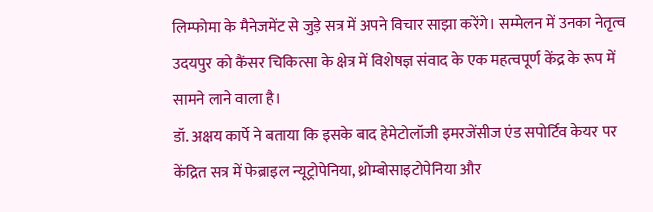लिम्फोमा के मैनेजमेंट से जुड़े सत्र में अपने विचार साझा करेंगे। सम्मेलन में उनका नेतृत्व उदयपुर को कैंसर चिकित्सा के क्षेत्र में विशेषज्ञ संवाद के एक महत्वपूर्ण केंद्र के रूप में सामने लाने वाला है।
डॉ. अक्षय कार्पे ने बताया कि इसके बाद हेमेटोलॉजी इमरजेंसीज एंड सपोर्टिव केयर पर केंद्रित सत्र में फेब्राइल न्यूट्रोपेनिया, थ्रोम्बोसाइटोपेनिया और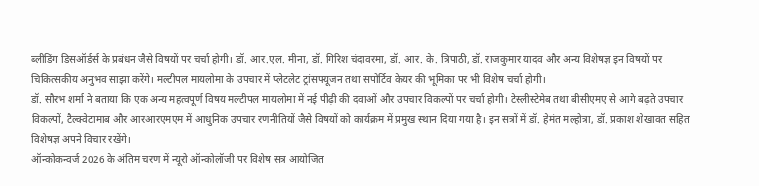ब्लीडिंग डिसऑर्डर्स के प्रबंधन जैसे विषयों पर चर्चा होगी। डॉ. आर.एल. मीना, डॉ. गिरिश चंदावरमा, डॉ. आर. के. त्रिपाठी, डॉ. राजकुमार यादव और अन्य विशेषज्ञ इन विषयों पर चिकित्सकीय अनुभव साझा करेंगे। मल्टीपल मायलोमा के उपचार में प्लेटलेट ट्रांसफ्यूजन तथा सपोर्टिव केयर की भूमिका पर भी विशेष चर्चा होगी।
डॉ. सौरभ शर्मा ने बताया कि एक अन्य महत्वपूर्ण विषय मल्टीपल मायलोमा में नई पीढ़ी की दवाओं और उपचार विकल्पों पर चर्चा होगी। टेस्लीस्टेमेब तथा बीसीएमए से आगे बढ़ते उपचार विकल्पों, टैल्क्वेटामाब और आरआरएमएम में आधुनिक उपचार रणनीतियों जैसे विषयों को कार्यक्रम में प्रमुख स्थान दिया गया है। इन सत्रों में डॉ. हेमंत मल्होत्रा, डॉ. प्रकाश शेखावत सहित विशेषज्ञ अपने विचार रखेंगे।
ऑन्कोकन्वर्ज 2026 के अंतिम चरण में न्यूरो ऑन्कोलॉजी पर विशेष सत्र आयोजित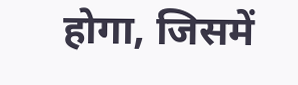होगा, जिसमें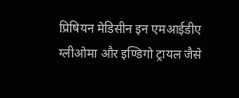प्रिषियन मेडिसीन इन एमआईडीए ग्लीओमा और इण्डिगो ट्रायल जैसे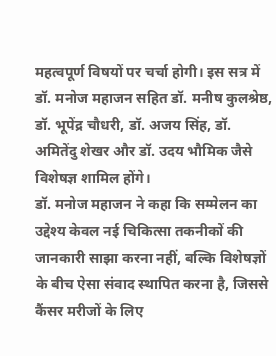महत्वपूर्ण विषयों पर चर्चा होगी। इस सत्र में डॉ. मनोज महाजन सहित डॉ. मनीष कुलश्रेष्ठ, डॉ. भूपेंद्र चौधरी, डॉ. अजय सिंह, डॉ. अमितेंदु शेखर और डॉ. उदय भौमिक जैसे विशेषज्ञ शामिल होंगे।
डॉ. मनोज महाजन ने कहा कि सम्मेलन का उद्देश्य केवल नई चिकित्सा तकनीकों की जानकारी साझा करना नहीं, बल्कि विशेषज्ञों के बीच ऐसा संवाद स्थापित करना है, जिससे कैंसर मरीजों के लिए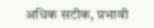अधिक सटीक, प्रभावी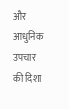और आधुनिक उपचार की दिशा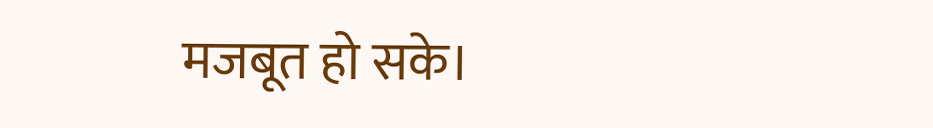मजबूत हो सके।